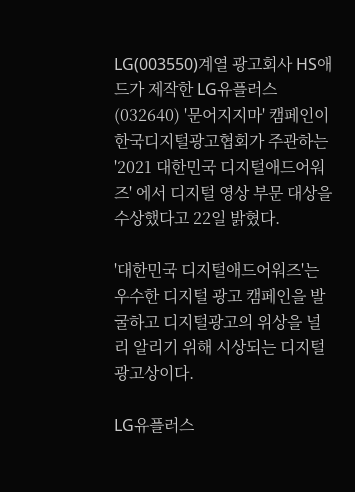LG(003550)계열 광고회사 HS애드가 제작한 LG유플러스(032640) '문어지지마' 캠페인이 한국디지털광고협회가 주관하는 '2021 대한민국 디지털애드어워즈' 에서 디지털 영상 부문 대상을 수상했다고 22일 밝혔다.

'대한민국 디지털애드어워즈'는 우수한 디지털 광고 캠페인을 발굴하고 디지털광고의 위상을 널리 알리기 위해 시상되는 디지털 광고상이다.

LG유플러스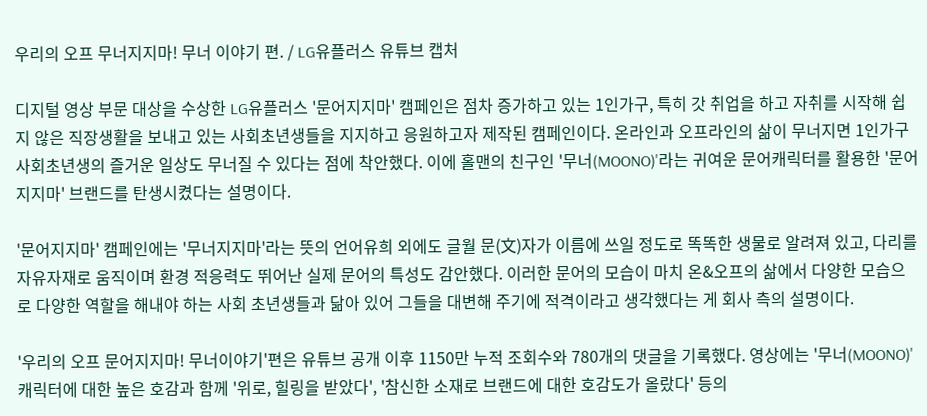우리의 오프 무너지지마! 무너 이야기 편. / LG유플러스 유튜브 캡처

디지털 영상 부문 대상을 수상한 LG유플러스 '문어지지마' 캠페인은 점차 증가하고 있는 1인가구, 특히 갓 취업을 하고 자취를 시작해 쉽지 않은 직장생활을 보내고 있는 사회초년생들을 지지하고 응원하고자 제작된 캠페인이다. 온라인과 오프라인의 삶이 무너지면 1인가구 사회초년생의 즐거운 일상도 무너질 수 있다는 점에 착안했다. 이에 홀맨의 친구인 '무너(MOONO)'라는 귀여운 문어캐릭터를 활용한 '문어지지마' 브랜드를 탄생시켰다는 설명이다.

'문어지지마' 캠페인에는 '무너지지마'라는 뜻의 언어유희 외에도 글월 문(文)자가 이름에 쓰일 정도로 똑똑한 생물로 알려져 있고, 다리를 자유자재로 움직이며 환경 적응력도 뛰어난 실제 문어의 특성도 감안했다. 이러한 문어의 모습이 마치 온&오프의 삶에서 다양한 모습으로 다양한 역할을 해내야 하는 사회 초년생들과 닮아 있어 그들을 대변해 주기에 적격이라고 생각했다는 게 회사 측의 설명이다.

'우리의 오프 문어지지마! 무너이야기'편은 유튜브 공개 이후 1150만 누적 조회수와 780개의 댓글을 기록했다. 영상에는 '무너(MOONO)' 캐릭터에 대한 높은 호감과 함께 '위로, 힐링을 받았다', '참신한 소재로 브랜드에 대한 호감도가 올랐다' 등의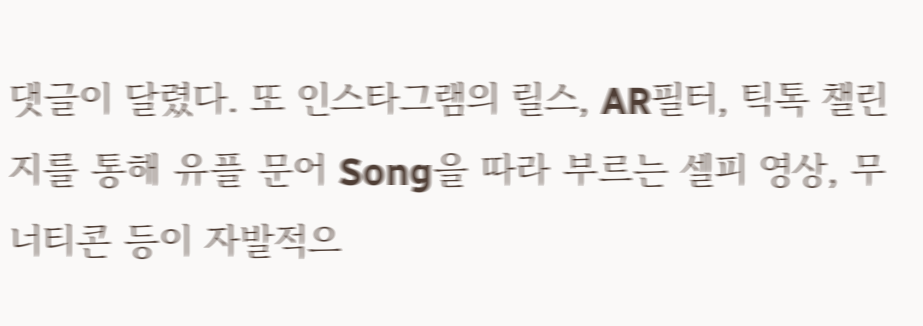댓글이 달렸다. 또 인스타그램의 릴스, AR필터, 틱톡 챌린지를 통해 유플 문어 Song을 따라 부르는 셀피 영상, 무너티콘 등이 자발적으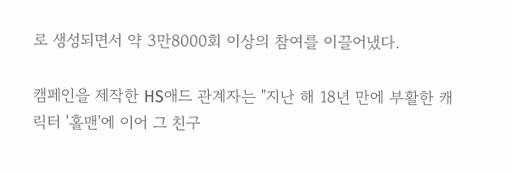로 생성되면서 약 3만8000회 이상의 참여를 이끌어냈다.

캠페인을 제작한 HS애드 관계자는 "지난 해 18년 만에 부활한 캐릭터 '홀맨'에 이어 그 친구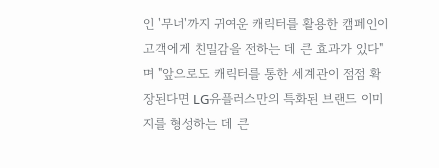인 '무너'까지 귀여운 캐릭터를 활용한 캠페인이 고객에게 친밀감을 전하는 데 큰 효과가 있다"며 "앞으로도 캐릭터를 통한 세계관이 점점 확장된다면 LG유플러스만의 특화된 브랜드 이미지를 형성하는 데 큰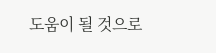도움이 될 것으로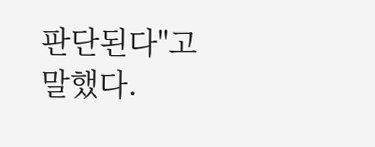판단된다"고 말했다.